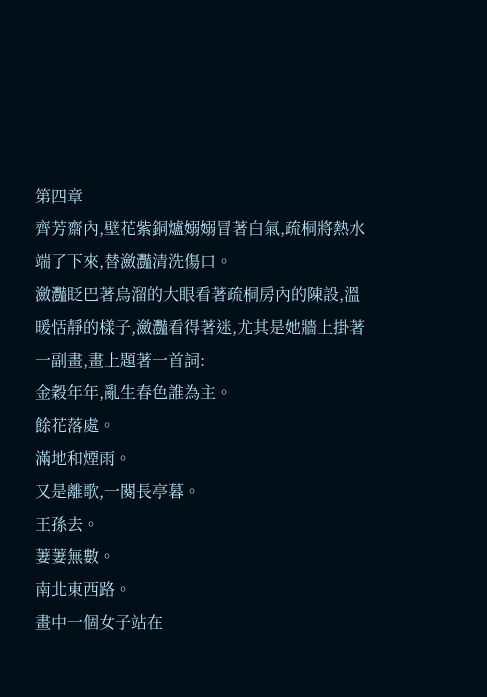第四章
齊芳齋內,壁花紫銅爐嫋嫋冒著白氣,疏桐將熱水端了下來,替瀲灩清洗傷口。
瀲灩眨巴著烏溜的大眼看著疏桐房內的陳設,溫暖恬靜的樣子,瀲灩看得著迷,尤其是她牆上掛著一副畫,畫上題著一首詞:
金穀年年,亂生春色誰為主。
餘花落處。
滿地和煙雨。
又是離歌,一闋長亭暮。
王孫去。
萋萋無數。
南北東西路。
畫中一個女子站在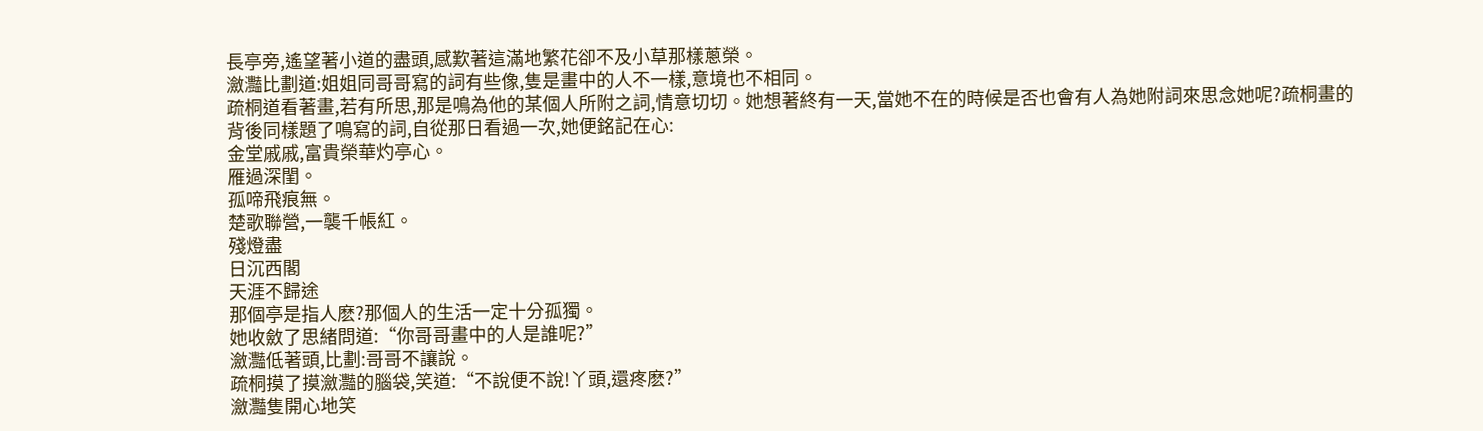長亭旁,遙望著小道的盡頭,感歎著這滿地繁花卻不及小草那樣蔥榮。
瀲灩比劃道:姐姐同哥哥寫的詞有些像,隻是畫中的人不一樣,意境也不相同。
疏桐道看著畫,若有所思,那是鳴為他的某個人所附之詞,情意切切。她想著終有一天,當她不在的時候是否也會有人為她附詞來思念她呢?疏桐畫的背後同樣題了鳴寫的詞,自從那日看過一次,她便銘記在心:
金堂戚戚,富貴榮華灼亭心。
雁過深閨。
孤啼飛痕無。
楚歌聯營,一襲千帳紅。
殘燈盡
日沉西閣
天涯不歸途
那個亭是指人麽?那個人的生活一定十分孤獨。
她收斂了思緒問道:“你哥哥畫中的人是誰呢?”
瀲灩低著頭,比劃:哥哥不讓說。
疏桐摸了摸瀲灩的腦袋,笑道:“不說便不說!丫頭,還疼麽?”
瀲灩隻開心地笑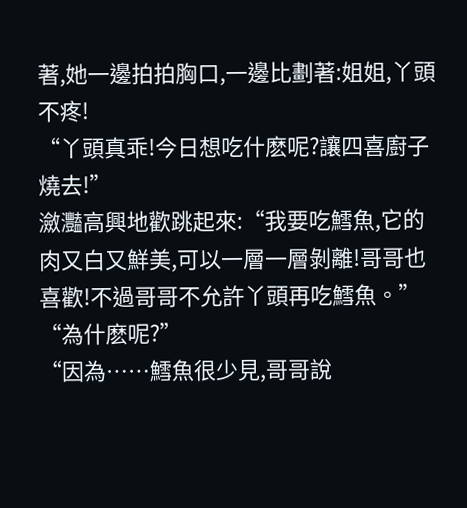著,她一邊拍拍胸口,一邊比劃著:姐姐,丫頭不疼!
“丫頭真乖!今日想吃什麽呢?讓四喜廚子燒去!”
瀲灩高興地歡跳起來:“我要吃鱈魚,它的肉又白又鮮美,可以一層一層剝離!哥哥也喜歡!不過哥哥不允許丫頭再吃鱈魚。”
“為什麽呢?”
“因為……鱈魚很少見,哥哥說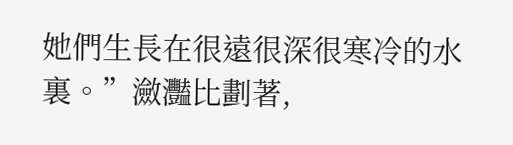她們生長在很遠很深很寒冷的水裏。”瀲灩比劃著,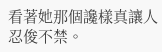看著她那個讒樣真讓人忍俊不禁。